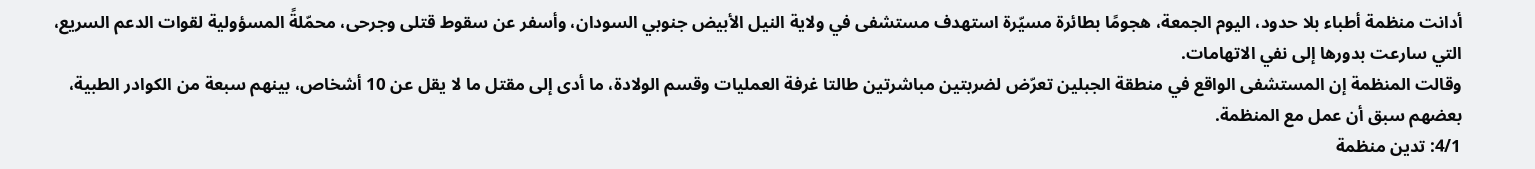أدانت منظمة أطباء بلا حدود، اليوم الجمعة، هجومًا بطائرة مسيّرة استهدف مستشفى في ولاية النيل الأبيض جنوبي السودان، وأسفر عن سقوط قتلى وجرحى، محمّلةً المسؤولية لقوات الدعم السريع، التي سارعت بدورها إلى نفي الاتهامات.
وقالت المنظمة إن المستشفى الواقع في منطقة الجبلين تعرّض لضربتين مباشرتين طالتا غرفة العمليات وقسم الولادة، ما أدى إلى مقتل ما لا يقل عن 10 أشخاص، بينهم سبعة من الكوادر الطبية، بعضهم سبق أن عمل مع المنظمة.
4/1: تدين منظمة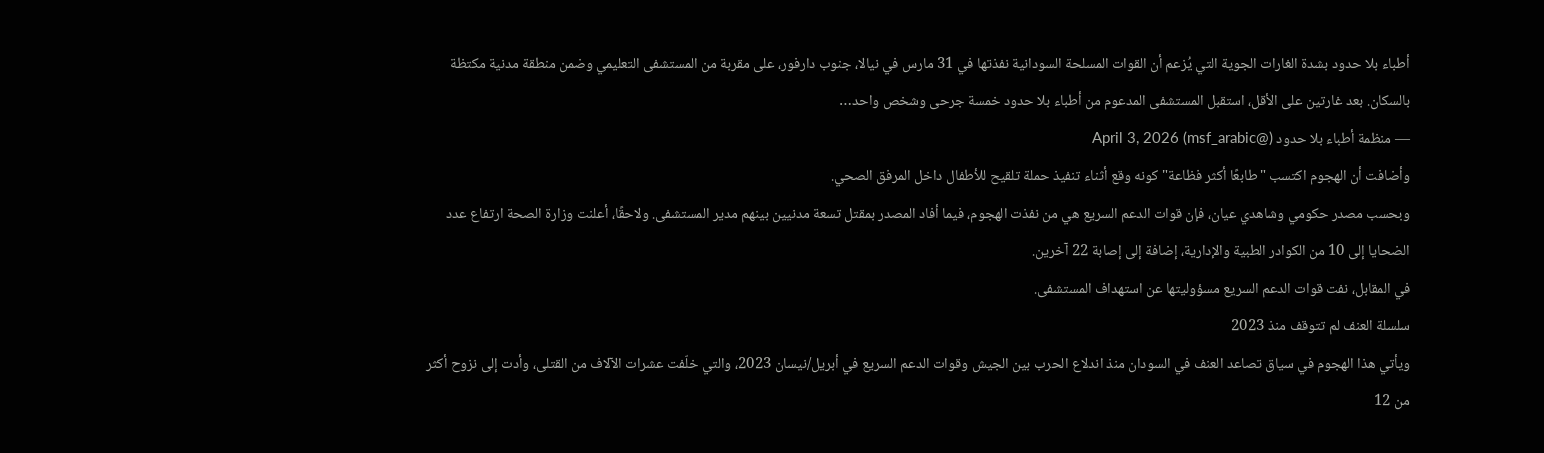أطباء بلا حدود بشدة الغارات الجوية التي يُزعم أن القوات المسلحة السودانية نفذتها في 31 مارس في نيالا، جنوب دارفور، على مقربة من المستشفى التعليمي وضمن منطقة مدنية مكتظة بالسكان. بعد غارتين على الأقل، استقبل المستشفى المدعوم من أطباء بلا حدود خمسة جرحى وشخص واحد…
— منظمة أطباء بلا حدود (@msf_arabic) April 3, 2026
وأضافت أن الهجوم اكتسب "طابعًا أكثر فظاعة" كونه وقع أثناء تنفيذ حملة تلقيح للأطفال داخل المرفق الصحي.
وبحسب مصدر حكومي وشاهدي عيان، فإن قوات الدعم السريع هي من نفذت الهجوم، فيما أفاد المصدر بمقتل تسعة مدنيين بينهم مدير المستشفى. ولاحقًا، أعلنت وزارة الصحة ارتفاع عدد الضحايا إلى 10 من الكوادر الطبية والإدارية، إضافة إلى إصابة 22 آخرين.
في المقابل، نفت قوات الدعم السريع مسؤوليتها عن استهداف المستشفى.
سلسلة العنف لم تتوقف منذ 2023
ويأتي هذا الهجوم في سياق تصاعد العنف في السودان منذ اندلاع الحرب بين الجيش وقوات الدعم السريع في أبريل/نيسان 2023، والتي خلّفت عشرات الآلاف من القتلى، وأدت إلى نزوح أكثر من 12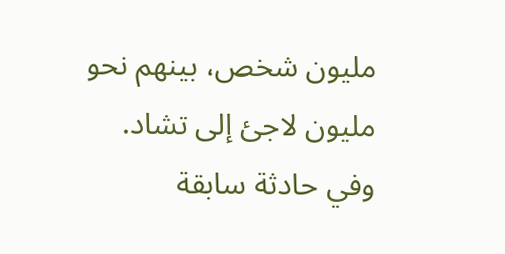مليون شخص، بينهم نحو مليون لاجئ إلى تشاد.
وفي حادثة سابقة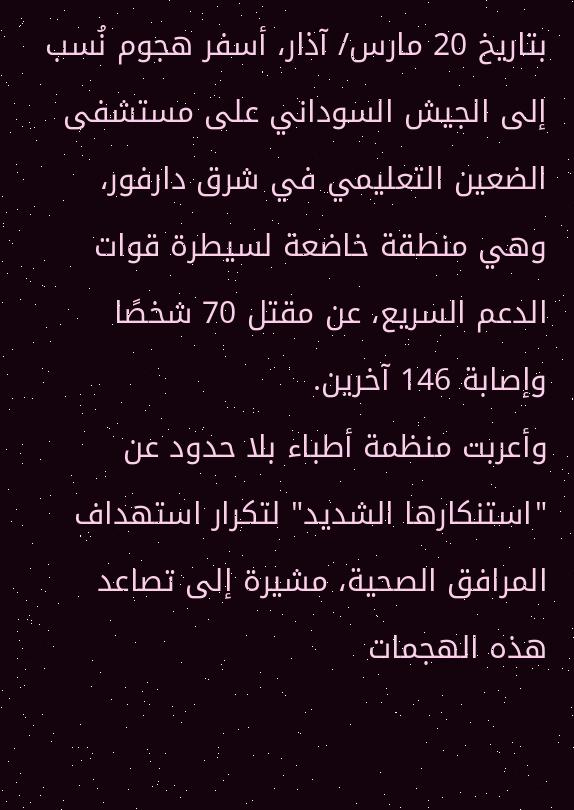بتاريخ 20 مارس/ آذار، أسفر هجوم نُسب إلى الجيش السوداني على مستشفى الضعين التعليمي في شرق دارفور، وهي منطقة خاضعة لسيطرة قوات الدعم السريع، عن مقتل 70 شخصًا وإصابة 146 آخرين.
وأعربت منظمة أطباء بلا حدود عن "استنكارها الشديد" لتكرار استهداف المرافق الصحية، مشيرة إلى تصاعد هذه الهجمات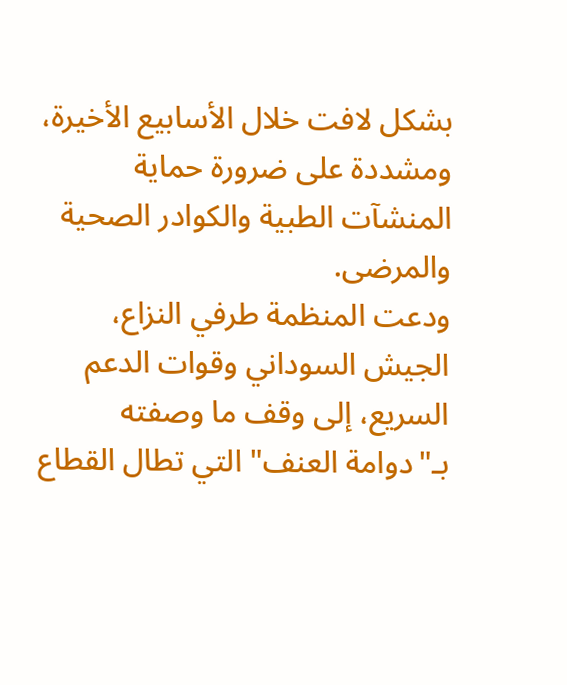بشكل لافت خلال الأسابيع الأخيرة، ومشددة على ضرورة حماية المنشآت الطبية والكوادر الصحية والمرضى.
ودعت المنظمة طرفي النزاع، الجيش السوداني وقوات الدعم السريع، إلى وقف ما وصفته بـ"دوامة العنف" التي تطال القطاع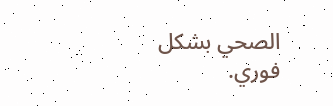الصحي بشكل فوري.